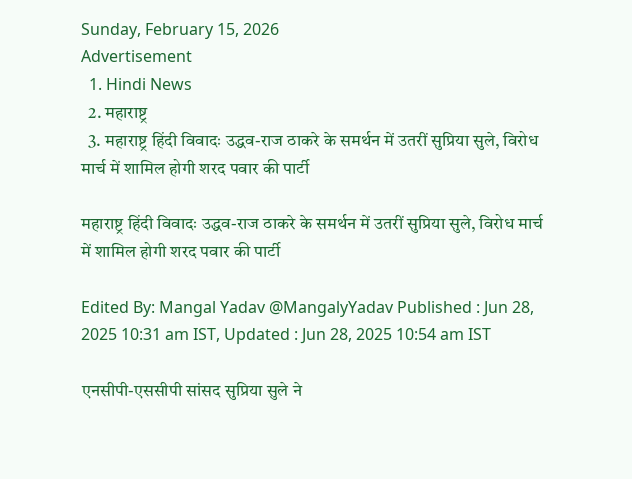Sunday, February 15, 2026
Advertisement
  1. Hindi News
  2. महाराष्ट्र
  3. महाराष्ट्र हिंदी विवादः उद्धव-राज ठाकरे के समर्थन में उतरीं सुप्रिया सुले, विरोध मार्च में शामिल होगी शरद पवार की पार्टी

महाराष्ट्र हिंदी विवादः उद्धव-राज ठाकरे के समर्थन में उतरीं सुप्रिया सुले, विरोध मार्च में शामिल होगी शरद पवार की पार्टी

Edited By: Mangal Yadav @MangalyYadav Published : Jun 28, 2025 10:31 am IST, Updated : Jun 28, 2025 10:54 am IST

एनसीपी-एससीपी सांसद सुप्रिया सुले ने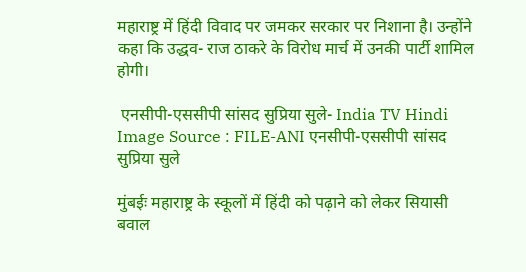महाराष्ट्र में हिंदी विवाद पर जमकर सरकार पर निशाना है। उन्होंने कहा कि उद्धव- राज ठाकरे के विरोध मार्च में उनकी पार्टी शामिल होगी।

 एनसीपी-एससीपी सांसद सुप्रिया सुले- India TV Hindi
Image Source : FILE-ANI एनसीपी-एससीपी सांसद सुप्रिया सुले

मुंबईः महाराष्ट्र के स्कूलों में हिंदी को पढ़ाने को लेकर सियासी बवाल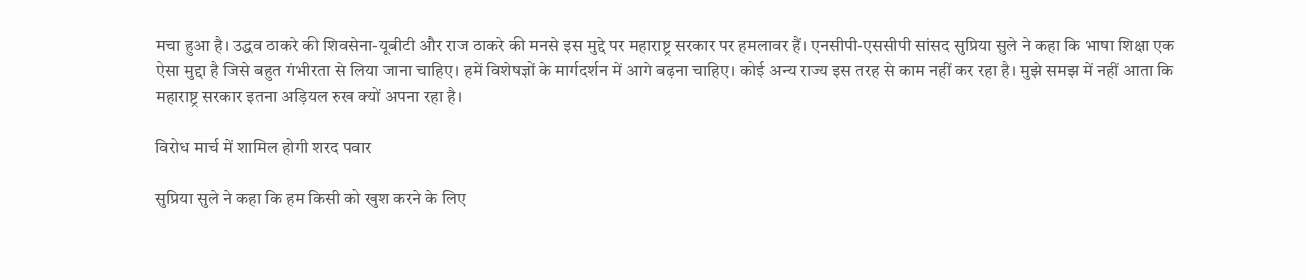मचा हुआ है। उद्धव ठाकरे की शिवसेना-यूबीटी और राज ठाकरे की मनसे इस मुद्दे पर महाराष्ट्र सरकार पर हमलावर हैं। एनसीपी-एससीपी सांसद सुप्रिया सुले ने कहा कि भाषा शिक्षा एक ऐसा मुद्दा है जिसे बहुत गंभीरता से लिया जाना चाहिए। हमें विशेषज्ञों के मार्गदर्शन में आगे बढ़ना चाहिए। कोई अन्य राज्य इस तरह से काम नहीं कर रहा है। मुझे समझ में नहीं आता कि महाराष्ट्र सरकार इतना अड़ियल रुख क्यों अपना रहा है।

विरोध मार्च में शामिल होगी शरद पवार

सुप्रिया सुले ने कहा कि हम किसी को खुश करने के लिए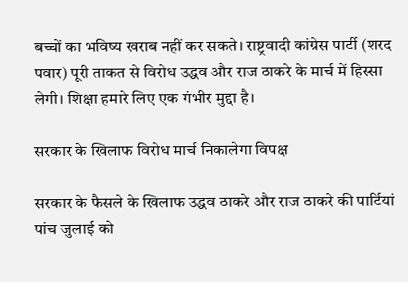बच्चों का भविष्य खराब नहीं कर सकते। राष्ट्रवादी कांग्रेस पार्टी (शरद पवार) पूरी ताकत से विरोध उद्धव और राज ठाकरे के मार्च में हिस्सा लेगी। शिक्षा हमारे लिए एक गंभीर मुद्दा है।

सरकार के खिलाफ विरोध मार्च निकालेगा विपक्ष

सरकार के फैसले के खिलाफ उद्धव ठाकरे और राज ठाकरे की पार्टियां पांच जुलाई को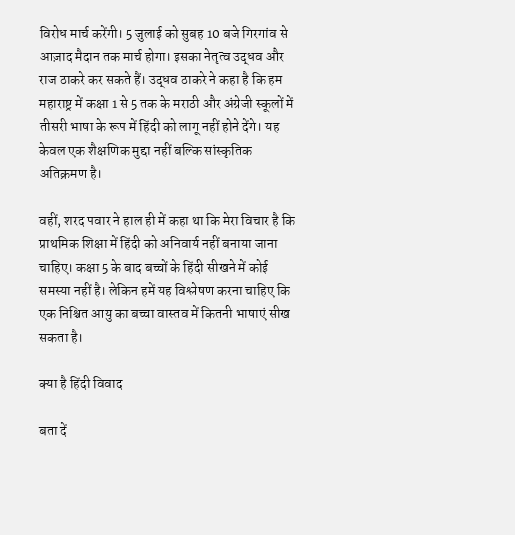विरोध मार्च करेंगी। 5 जुलाई को सुबह 10 बजे गिरगांव से आज़ाद मैदान तक मार्च होगा। इसका नेतृत्व उद्धव और राज ठाकरे कर सकते हैं। उद्धव ठाकरे ने कहा है कि हम महाराष्ट्र में कक्षा 1 से 5 तक के मराठी और अंग्रेजी स्कूलों में तीसरी भाषा के रूप में हिंदी को लागू नहीं होने देंगे। यह केवल एक शैक्षणिक मुद्दा नहीं बल्कि सांस्कृतिक अतिक्रमण है।

वहीं, शरद पवार ने हाल ही में कहा था कि मेरा विचार है कि प्राथमिक शिक्षा में हिंदी को अनिवार्य नहीं बनाया जाना चाहिए। कक्षा 5 के बाद बच्चों के हिंदी सीखने में कोई समस्या नहीं है। लेकिन हमें यह विश्लेषण करना चाहिए कि एक निश्चित आयु का बच्चा वास्तव में कितनी भाषाएं सीख सकता है।

क्या है हिंदी विवाद

बता दें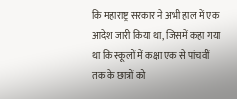कि महाराष्ट्र सरकार ने अभी हाल में एक आदेश जारी किया था, जिसमें कहा गया था कि स्कूलों में कक्षा एक से पांचवीं तक के छात्रों को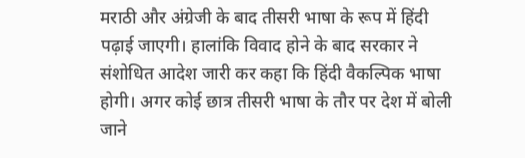मराठी और अंग्रेजी के बाद तीसरी भाषा के रूप में हिंदी पढ़ाई जाएगी। हालांकि विवाद होने के बाद सरकार ने संशोधित आदेश जारी कर कहा कि हिंदी वैकल्पिक भाषा होगी। अगर कोई छात्र तीसरी भाषा के तौर पर देश में बोली जाने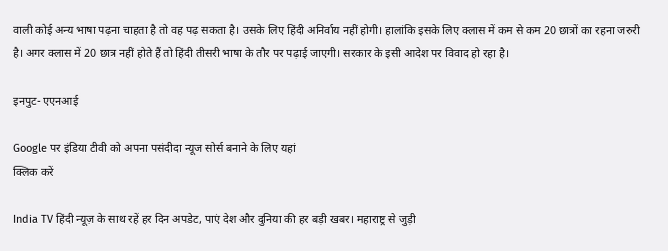वाली कोई अन्य भाषा पढ़ना चाहता है तो वह पढ़ सकता है। उसके लिए हिंदी अनिर्वाय नहीं होगी। हालांकि इसके लिए क्लास में कम से कम 20 छात्रों का रहना जरुरी है। अगर क्लास में 20 छात्र नहीं होते हैं तो हिंदी तीसरी भाषा के तौर पर पढ़ाई जाएगी। सरकार के इसी आदेश पर विवाद हो रहा है।

इनपुट- एएनआई

Google पर इंडिया टीवी को अपना पसंदीदा न्यूज सोर्स बनाने के लिए यहां
क्लिक करें

India TV हिंदी न्यूज़ के साथ रहें हर दिन अपडेट, पाएं देश और दुनिया की हर बड़ी खबर। महाराष्ट्र से जुड़ी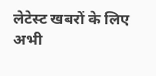लेटेस्ट खबरों के लिए अभी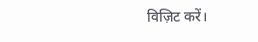विज़िट करें।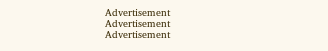Advertisement
Advertisement
Advertisement